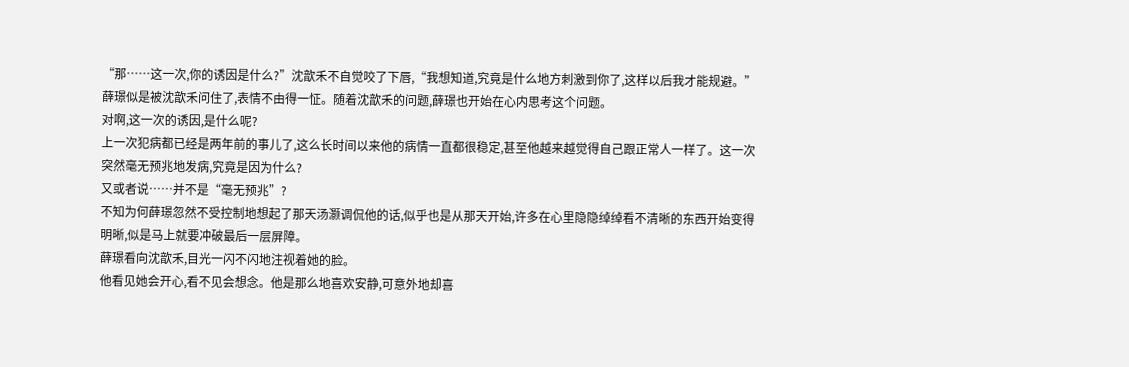“那……这一次,你的诱因是什么?”沈歆禾不自觉咬了下唇,“我想知道,究竟是什么地方刺激到你了,这样以后我才能规避。”
薛璟似是被沈歆禾问住了,表情不由得一怔。随着沈歆禾的问题,薛璟也开始在心内思考这个问题。
对啊,这一次的诱因,是什么呢?
上一次犯病都已经是两年前的事儿了,这么长时间以来他的病情一直都很稳定,甚至他越来越觉得自己跟正常人一样了。这一次突然毫无预兆地发病,究竟是因为什么?
又或者说……并不是“毫无预兆”?
不知为何薛璟忽然不受控制地想起了那天汤灏调侃他的话,似乎也是从那天开始,许多在心里隐隐绰绰看不清晰的东西开始变得明晰,似是马上就要冲破最后一层屏障。
薛璟看向沈歆禾,目光一闪不闪地注视着她的脸。
他看见她会开心,看不见会想念。他是那么地喜欢安静,可意外地却喜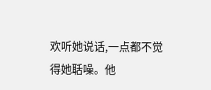欢听她说话,一点都不觉得她聒噪。他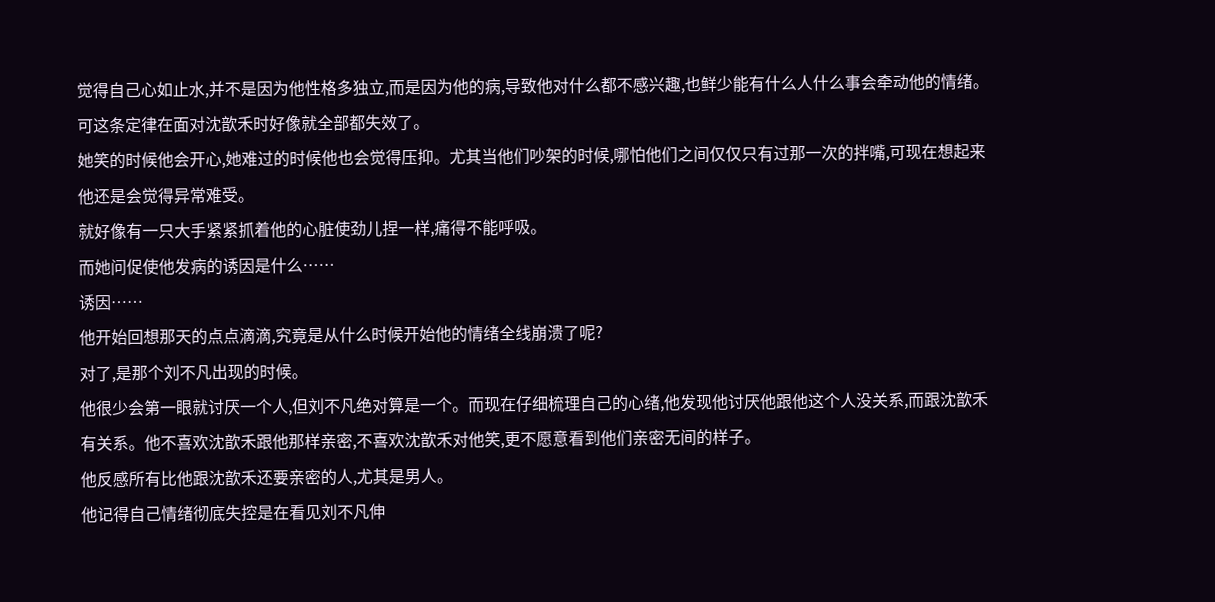觉得自己心如止水,并不是因为他性格多独立,而是因为他的病,导致他对什么都不感兴趣,也鲜少能有什么人什么事会牵动他的情绪。可这条定律在面对沈歆禾时好像就全部都失效了。
她笑的时候他会开心,她难过的时候他也会觉得压抑。尤其当他们吵架的时候,哪怕他们之间仅仅只有过那一次的拌嘴,可现在想起来他还是会觉得异常难受。
就好像有一只大手紧紧抓着他的心脏使劲儿捏一样,痛得不能呼吸。
而她问促使他发病的诱因是什么……
诱因……
他开始回想那天的点点滴滴,究竟是从什么时候开始他的情绪全线崩溃了呢?
对了,是那个刘不凡出现的时候。
他很少会第一眼就讨厌一个人,但刘不凡绝对算是一个。而现在仔细梳理自己的心绪,他发现他讨厌他跟他这个人没关系,而跟沈歆禾有关系。他不喜欢沈歆禾跟他那样亲密,不喜欢沈歆禾对他笑,更不愿意看到他们亲密无间的样子。
他反感所有比他跟沈歆禾还要亲密的人,尤其是男人。
他记得自己情绪彻底失控是在看见刘不凡伸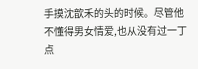手摸沈歆禾的头的时候。尽管他不懂得男女情爱,也从没有过一丁点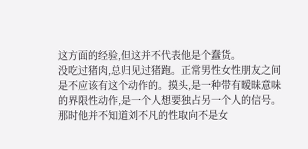这方面的经验,但这并不代表他是个蠢货。
没吃过猪肉,总归见过猪跑。正常男性女性朋友之间是不应该有这个动作的。摸头,是一种带有暧昧意味的界限性动作,是一个人想要独占另一个人的信号。
那时他并不知道刘不凡的性取向不是女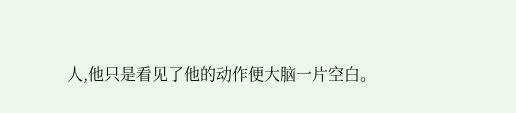人,他只是看见了他的动作便大脑一片空白。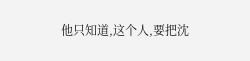他只知道,这个人,要把沈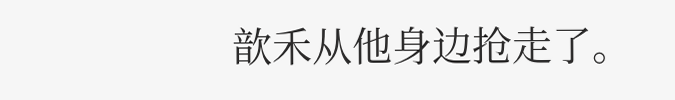歆禾从他身边抢走了。